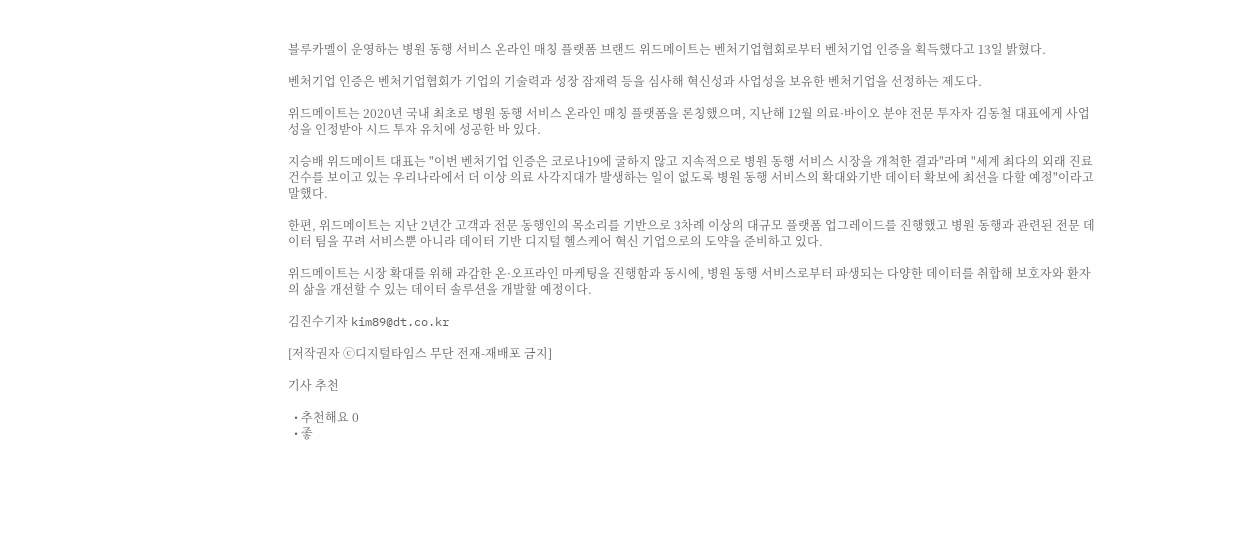블루카멜이 운영하는 병원 동행 서비스 온라인 매칭 플랫폼 브랜드 위드메이트는 벤처기업협회로부터 벤처기업 인증을 획득했다고 13일 밝혔다.

벤처기업 인증은 벤처기업협회가 기업의 기술력과 성장 잠재력 등을 심사해 혁신성과 사업성을 보유한 벤처기업을 선정하는 제도다.

위드메이트는 2020년 국내 최초로 병원 동행 서비스 온라인 매칭 플랫폼을 론칭했으며, 지난해 12월 의료·바이오 분야 전문 투자자 김동철 대표에게 사업성을 인정받아 시드 투자 유치에 성공한 바 있다.

지승배 위드메이트 대표는 "이번 벤처기업 인증은 코로나19에 굴하지 않고 지속적으로 병원 동행 서비스 시장을 개척한 결과"라며 "세계 최다의 외래 진료 건수를 보이고 있는 우리나라에서 더 이상 의료 사각지대가 발생하는 일이 없도록 병원 동행 서비스의 확대와기반 데이터 확보에 최선을 다할 예정"이라고 말했다.

한편, 위드메이트는 지난 2년간 고객과 전문 동행인의 목소리를 기반으로 3차례 이상의 대규모 플랫폼 업그레이드를 진행했고 병원 동행과 관련된 전문 데이터 팀을 꾸려 서비스뿐 아니라 데이터 기반 디지털 헬스케어 혁신 기업으로의 도약을 준비하고 있다.

위드메이트는 시장 확대를 위해 과감한 온·오프라인 마케팅을 진행함과 동시에, 병원 동행 서비스로부터 파생되는 다양한 데이터를 취합해 보호자와 환자의 삶을 개선할 수 있는 데이터 솔루션을 개발할 예정이다.

김진수기자 kim89@dt.co.kr

[저작권자 ⓒ디지털타임스 무단 전재-재배포 금지]

기사 추천

  • 추천해요 0
  • 좋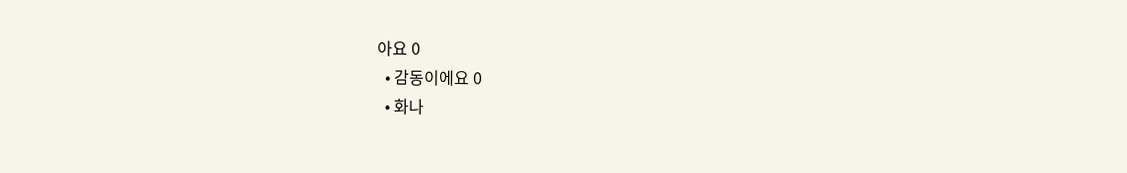아요 0
  • 감동이에요 0
  • 화나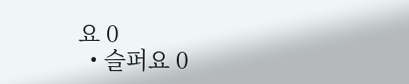요 0
  • 슬퍼요 0